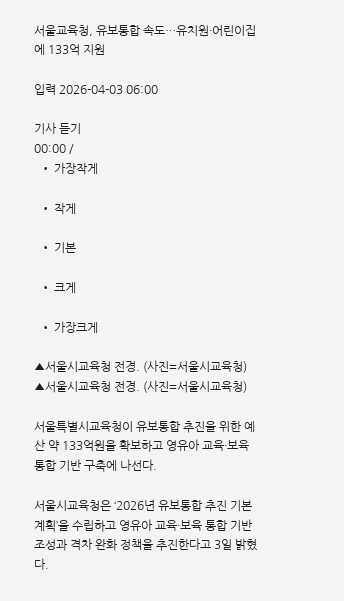서울교육청, 유보통합 속도…유치원·어린이집에 133억 지원

입력 2026-04-03 06:00

기사 듣기
00:00 /
  • 가장작게

  • 작게

  • 기본

  • 크게

  • 가장크게

▲서울시교육청 전경. (사진=서울시교육청)
▲서울시교육청 전경. (사진=서울시교육청)

서울특별시교육청이 유보통합 추진을 위한 예산 약 133억원을 확보하고 영유아 교육·보육 통합 기반 구축에 나선다.

서울시교육청은 ‘2026년 유보통합 추진 기본계획’을 수립하고 영유아 교육·보육 통합 기반 조성과 격차 완화 정책을 추진한다고 3일 밝혔다.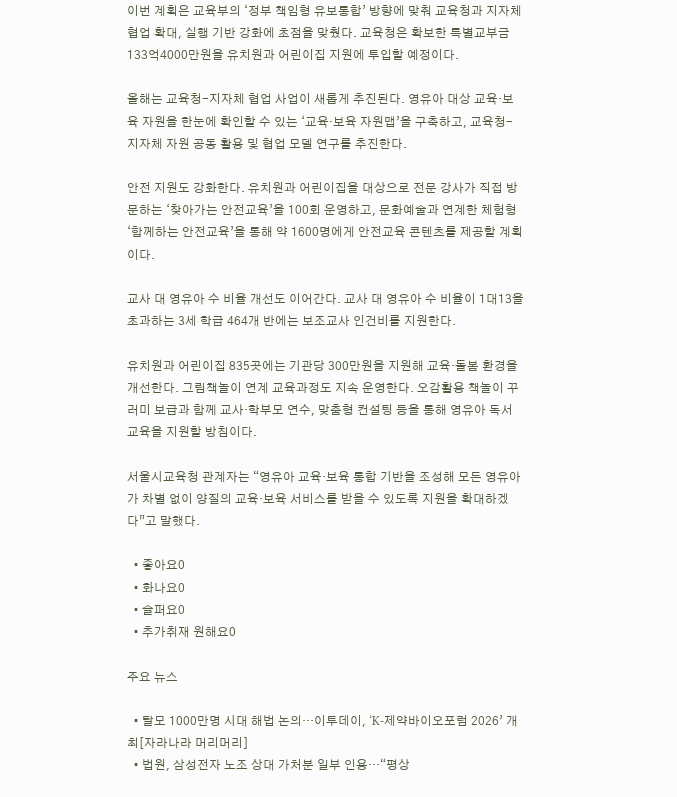이번 계획은 교육부의 ‘정부 책임형 유보통합’ 방향에 맞춰 교육청과 지자체 협업 확대, 실행 기반 강화에 초점을 맞췄다. 교육청은 확보한 특별교부금 133억4000만원을 유치원과 어린이집 지원에 투입할 예정이다.

올해는 교육청-지자체 협업 사업이 새롭게 추진된다. 영유아 대상 교육·보육 자원을 한눈에 확인할 수 있는 ‘교육·보육 자원맵’을 구축하고, 교육청-지자체 자원 공동 활용 및 협업 모델 연구를 추진한다.

안전 지원도 강화한다. 유치원과 어린이집을 대상으로 전문 강사가 직접 방문하는 ‘찾아가는 안전교육’을 100회 운영하고, 문화예술과 연계한 체험형 ‘함께하는 안전교육’을 통해 약 1600명에게 안전교육 콘텐츠를 제공할 계획이다.

교사 대 영유아 수 비율 개선도 이어간다. 교사 대 영유아 수 비율이 1대13을 초과하는 3세 학급 464개 반에는 보조교사 인건비를 지원한다.

유치원과 어린이집 835곳에는 기관당 300만원을 지원해 교육·돌봄 환경을 개선한다. 그림책놀이 연계 교육과정도 지속 운영한다. 오감활용 책놀이 꾸러미 보급과 함께 교사·학부모 연수, 맞춤형 컨설팅 등을 통해 영유아 독서교육을 지원할 방침이다.

서울시교육청 관계자는 “영유아 교육·보육 통합 기반을 조성해 모든 영유아가 차별 없이 양질의 교육·보육 서비스를 받을 수 있도록 지원을 확대하겠다”고 말했다.

  • 좋아요0
  • 화나요0
  • 슬퍼요0
  • 추가취재 원해요0

주요 뉴스

  • 탈모 1000만명 시대 해법 논의…이투데이, ‘K-제약바이오포럼 2026’ 개최[자라나라 머리머리]
  • 법원, 삼성전자 노조 상대 가처분 일부 인용…“평상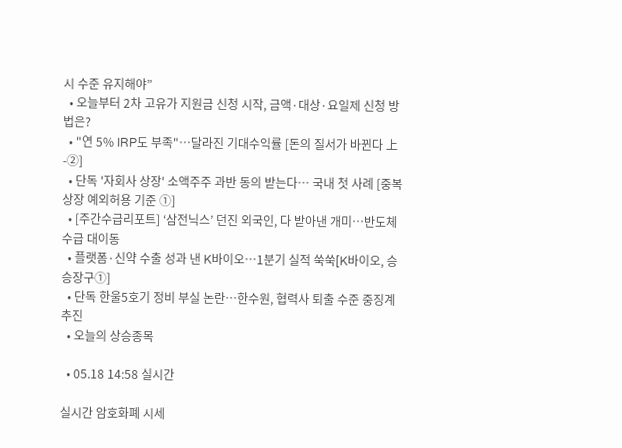시 수준 유지해야”
  • 오늘부터 2차 고유가 지원금 신청 시작, 금액·대상·요일제 신청 방법은?
  • "연 5% IRP도 부족"…달라진 기대수익률 [돈의 질서가 바뀐다 上-②]
  • 단독 '자회사 상장' 소액주주 과반 동의 받는다… 국내 첫 사례 [중복상장 예외허용 기준 ①]
  • [주간수급리포트] ‘삼전닉스’ 던진 외국인, 다 받아낸 개미⋯반도체 수급 대이동
  • 플랫폼·신약 수출 성과 낸 K바이오…1분기 실적 쑥쑥[K바이오, 승승장구①]
  • 단독 한울5호기 정비 부실 논란…한수원, 협력사 퇴출 수준 중징계 추진
  • 오늘의 상승종목

  • 05.18 14:58 실시간

실시간 암호화폐 시세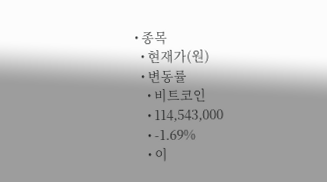• 종목
  • 현재가(원)
  • 변동률
    • 비트코인
    • 114,543,000
    • -1.69%
    • 이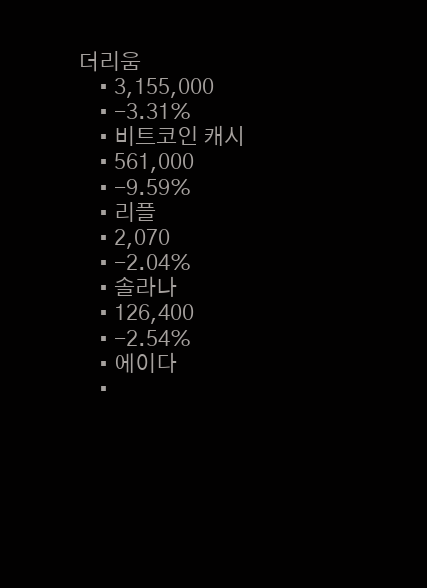더리움
    • 3,155,000
    • -3.31%
    • 비트코인 캐시
    • 561,000
    • -9.59%
    • 리플
    • 2,070
    • -2.04%
    • 솔라나
    • 126,400
    • -2.54%
    • 에이다
    •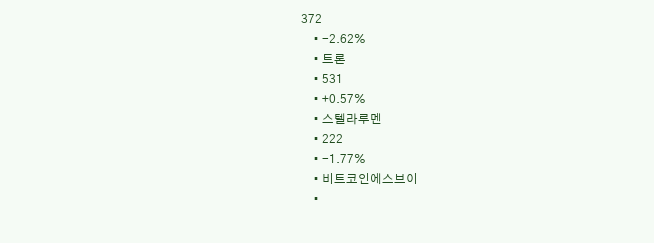372
    • -2.62%
    • 트론
    • 531
    • +0.57%
    • 스텔라루멘
    • 222
    • -1.77%
    • 비트코인에스브이
    •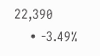22,390
    • -3.49%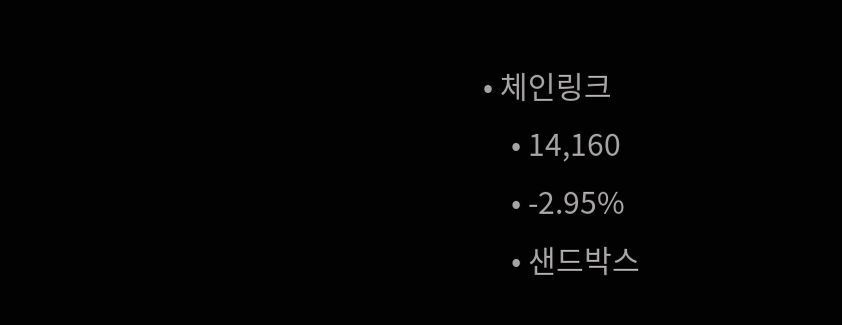• 체인링크
    • 14,160
    • -2.95%
    • 샌드박스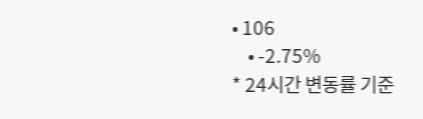• 106
    • -2.75%
* 24시간 변동률 기준